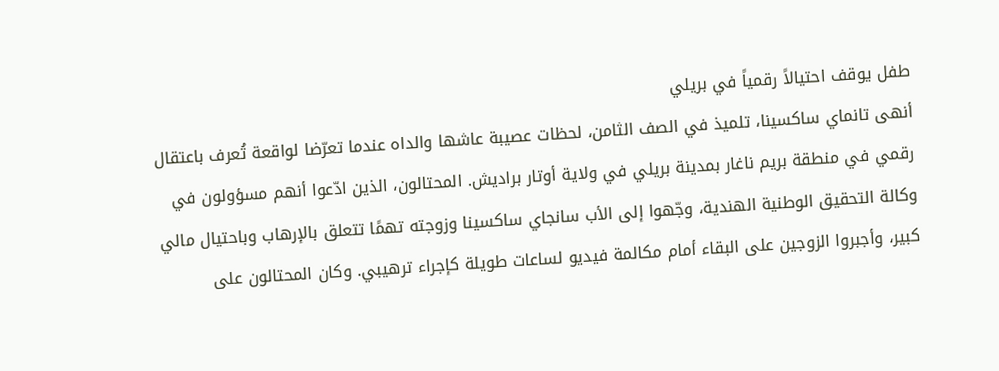طفل يوقف احتيالاً رقمياً في بريلي
أنهى تانماي ساكسينا، تلميذ في الصف الثامن، لحظات عصيبة عاشها والداه عندما تعرّضا لواقعة تُعرف باعتقال رقمي في منطقة بريم ناغار بمدينة بريلي في ولاية أوتار براديش. المحتالون، الذين ادّعوا أنهم مسؤولون في وكالة التحقيق الوطنية الهندية، وجّهوا إلى الأب سانجاي ساكسينا وزوجته تهمًا تتعلق بالإرهاب وباحتيال مالي كبير، وأجبروا الزوجين على البقاء أمام مكالمة فيديو لساعات طويلة كإجراء ترهيبي. وكان المحتالون على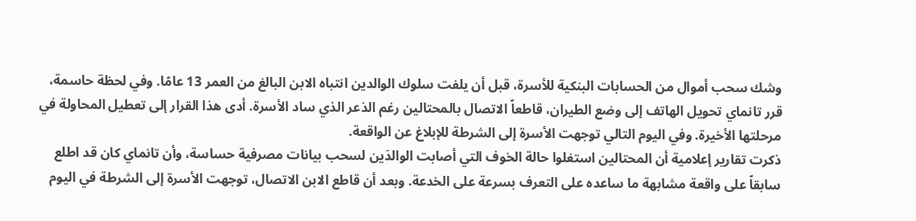وشك سحب أموال من الحسابات البنكية للأسرة، قبل أن يلفت سلوك الوالدين انتباه الابن البالغ من العمر 13 عامًا. وفي لحظة حاسمة، قرر تانماي تحويل الهاتف إلى وضع الطيران، قاطعاً الاتصال بالمحتالين رغم الذعر الذي ساد الأسرة. أدى هذا القرار إلى تعطيل المحاولة في مرحلتها الأخيرة. وفي اليوم التالي توجهت الأسرة إلى الشرطة للإبلاغ عن الواقعة.
ذكرت تقارير إعلامية أن المحتالين استغلوا حالة الخوف التي أصابت الوالدَين لسحب بيانات مصرفية حساسة، وأن تانماي كان قد اطلع سابقاً على واقعة مشابهة ما ساعده على التعرف بسرعة على الخدعة. وبعد أن قاطع الابن الاتصال، توجهت الأسرة إلى الشرطة في اليوم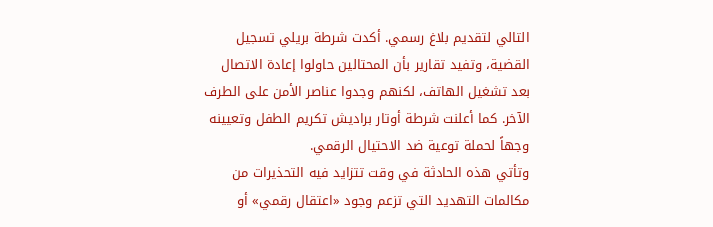التالي لتقديم بلاغ رسمي. أكدت شرطة بريلي تسجيل القضية، وتفيد تقارير بأن المحتالين حاولوا إعادة الاتصال بعد تشغيل الهاتف، لكنهم وجدوا عناصر الأمن على الطرف الآخر. كما أعلنت شرطة أوتار براديش تكريم الطفل وتعيينه وجهاً لحملة توعية ضد الاحتيال الرقمي.
وتأتي هذه الحادثة في وقت تتزايد فيه التحذيرات من مكالمات التهديد التي تزعم وجود «اعتقال رقمي» أو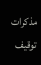مذكرات توقيف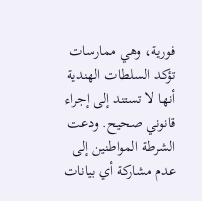فورية، وهي ممارسات تؤكد السلطات الهندية أنها لا تستند إلى إجراء قانوني صحيح. ودعت الشرطة المواطنين إلى عدم مشاركة أي بيانات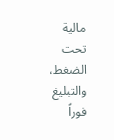مالية تحت الضغط، والتبليغ فوراً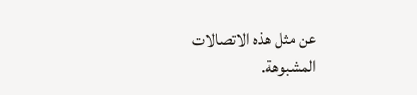عن مثل هذه الاتصالات المشبوهة.